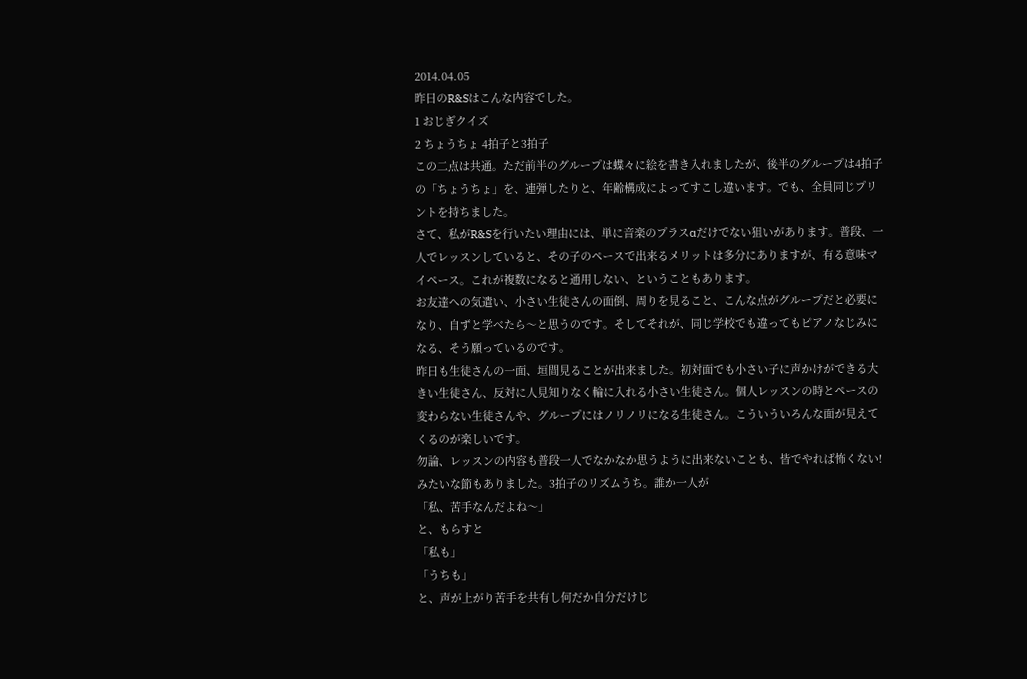2014.04.05
昨日のR&Sはこんな内容でした。
1 おじぎクイズ
2 ちょうちょ 4拍子と3拍子
この二点は共通。ただ前半のグループは蝶々に絵を書き入れましたが、後半のグループは4拍子の「ちょうちょ」を、連弾したりと、年齢構成によってすこし違います。でも、全員同じプリントを持ちました。
さて、私がR&Sを行いたい理由には、単に音楽のプラスαだけでない狙いがあります。普段、一人でレッスンしていると、その子のペースで出来るメリットは多分にありますが、有る意味マイペース。これが複数になると通用しない、ということもあります。
お友達への気遣い、小さい生徒さんの面倒、周りを見ること、こんな点がグループだと必要になり、自ずと学べたら〜と思うのです。そしてそれが、同じ学校でも違ってもピアノなじみになる、そう願っているのです。
昨日も生徒さんの一面、垣間見ることが出来ました。初対面でも小さい子に声かけができる大きい生徒さん、反対に人見知りなく輪に入れる小さい生徒さん。個人レッスンの時とペースの変わらない生徒さんや、グループにはノリノリになる生徒さん。こういういろんな面が見えてくるのが楽しいです。
勿論、レッスンの内容も普段一人でなかなか思うように出来ないことも、皆でやれば怖くない!みたいな節もありました。3拍子のリズムうち。誰か一人が
「私、苦手なんだよね〜」
と、もらすと
「私も」
「うちも」
と、声が上がり苦手を共有し何だか自分だけじ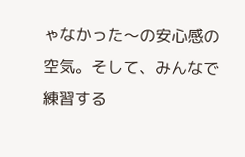ゃなかった〜の安心感の空気。そして、みんなで練習する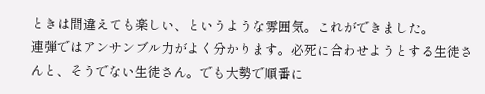ときは間違えても楽しい、というような雰囲気。これができました。
連弾ではアンサンブル力がよく分かります。必死に合わせようとする生徒さんと、そうでない生徒さん。でも大勢で順番に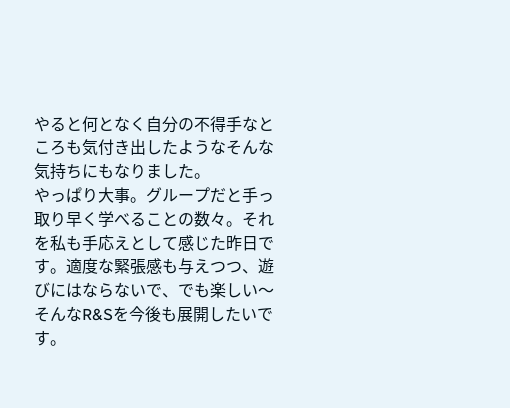やると何となく自分の不得手なところも気付き出したようなそんな気持ちにもなりました。
やっぱり大事。グループだと手っ取り早く学べることの数々。それを私も手応えとして感じた昨日です。適度な緊張感も与えつつ、遊びにはならないで、でも楽しい〜そんなR&Sを今後も展開したいです。